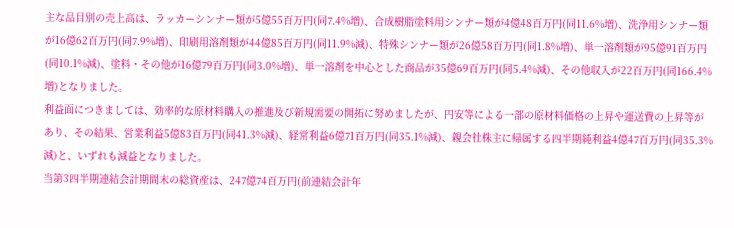主な品目別の売上高は、ラッカーシンナー類が5億55百万円(同7.4%増)、合成樹脂塗料用シンナー類が4億48百万円(同11.6%増)、洗浄用シンナー類が16億62百万円(同7.9%増)、印刷用溶剤類が44億85百万円(同11.9%減)、特殊シンナー類が26億58百万円(同1.8%増)、単一溶剤類が95億91百万円(同10.1%減)、塗料・その他が16億79百万円(同3.0%増)、単一溶剤を中心とした商品が35億69百万円(同5.4%減)、その他収入が22百万円(同166.4%増)となりました。
利益面につきましては、効率的な原材料購入の推進及び新規需要の開拓に努めましたが、円安等による一部の原材料価格の上昇や運送費の上昇等があり、その結果、営業利益5億83百万円(同41.3%減)、経常利益6億71百万円(同35.1%減)、親会社株主に帰属する四半期純利益4億47百万円(同35.3%減)と、いずれも減益となりました。
当第3四半期連結会計期間末の総資産は、247億74百万円(前連結会計年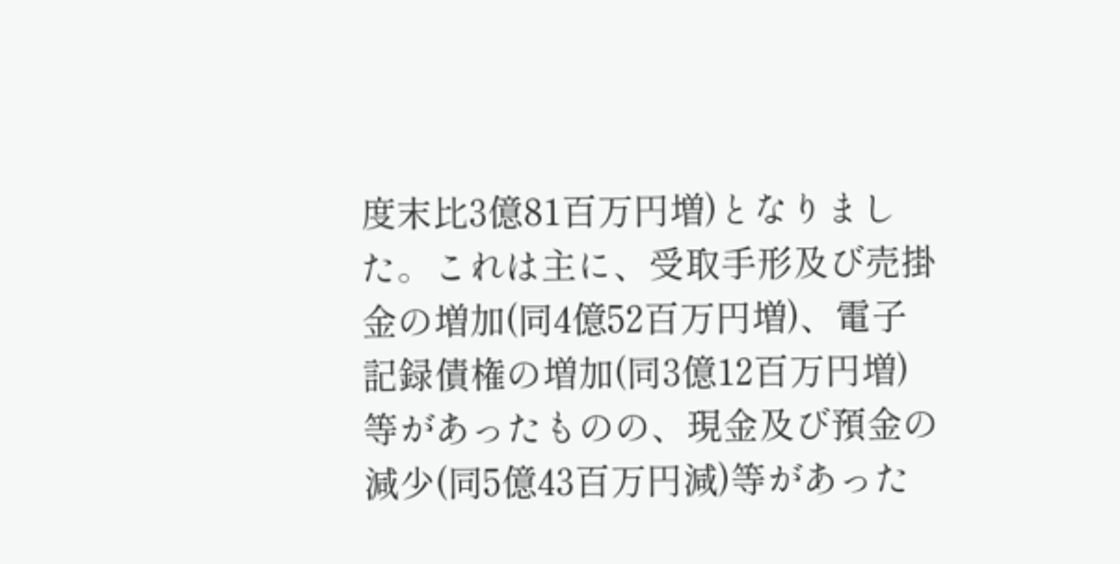度末比3億81百万円増)となりました。これは主に、受取手形及び売掛金の増加(同4億52百万円増)、電子記録債権の増加(同3億12百万円増)等があったものの、現金及び預金の減少(同5億43百万円減)等があった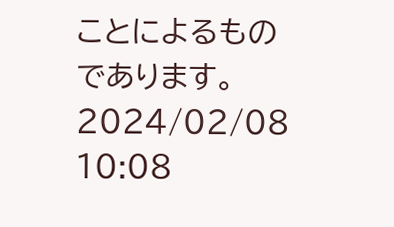ことによるものであります。
2024/02/08 10:08